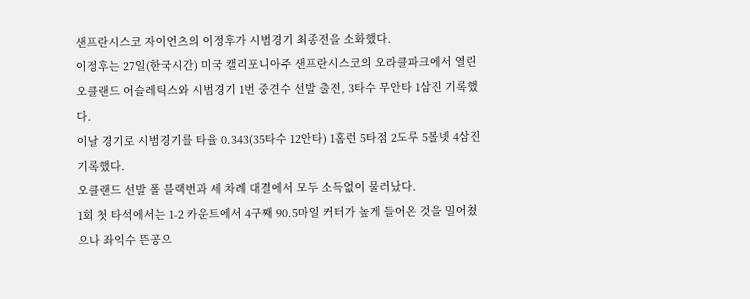샌프란시스코 자이언츠의 이정후가 시범경기 최종전을 소화했다.
이정후는 27일(한국시간) 미국 캘리포니아주 샌프란시스코의 오라클파크에서 열린 오클랜드 어슬레틱스와 시범경기 1번 중견수 선발 출전, 3타수 무안타 1삼진 기록했다.
이날 경기로 시범경기를 타율 0.343(35타수 12안타) 1홈런 5타점 2도루 5볼넷 4삼진 기록했다.
오클랜드 선발 폴 블랙번과 세 차례 대결에서 모두 소득없이 물러났다.
1회 첫 타석에서는 1-2 카운트에서 4구째 90.5마일 커터가 높게 들어온 것을 밀어쳤으나 좌익수 뜬공으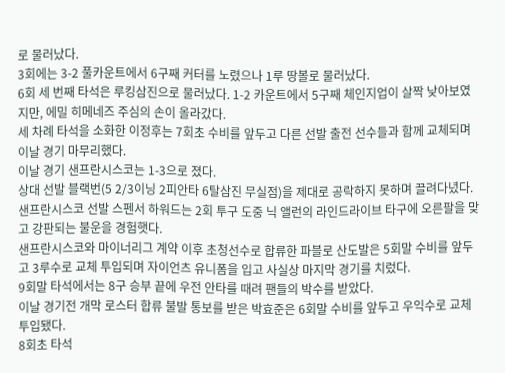로 물러났다.
3회에는 3-2 풀카운트에서 6구째 커터를 노렸으나 1루 땅볼로 물러났다.
6회 세 번째 타석은 루킹삼진으로 물러났다. 1-2 카운트에서 5구째 체인지업이 살짝 낮아보였지만, 에밀 히메네즈 주심의 손이 올라갔다.
세 차례 타석을 소화한 이정후는 7회초 수비를 앞두고 다른 선발 출전 선수들과 함께 교체되며 이날 경기 마무리했다.
이날 경기 샌프란시스코는 1-3으로 졌다.
상대 선발 블랙번(5 2/3이닝 2피안타 6탈삼진 무실점)을 제대로 공락하지 못하며 끌려다녔다.
샌프란시스코 선발 스펜서 하워드는 2회 투구 도중 닉 앨런의 라인드라이브 타구에 오른팔을 맞고 강판되는 불운을 경험햇다.
샌프란시스코와 마이너리그 계약 이후 초청선수로 합류한 파블로 산도발은 5회말 수비를 앞두고 3루수로 교체 투입되며 자이언츠 유니폼을 입고 사실상 마지막 경기를 치렀다.
9회말 타석에서는 8구 승부 끝에 우전 안타를 때려 팬들의 박수를 받았다.
이날 경기전 개막 로스터 합류 불발 통보를 받은 박효준은 6회말 수비를 앞두고 우익수로 교체 투입됐다.
8회초 타석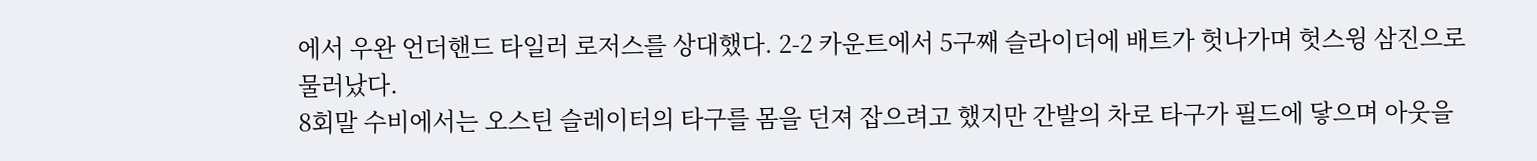에서 우완 언더핸드 타일러 로저스를 상대했다. 2-2 카운트에서 5구째 슬라이더에 배트가 헛나가며 헛스윙 삼진으로 물러났다.
8회말 수비에서는 오스틴 슬레이터의 타구를 몸을 던져 잡으려고 했지만 간발의 차로 타구가 필드에 닿으며 아웃을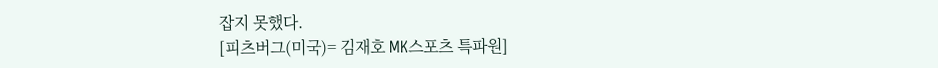잡지 못했다.
[피츠버그(미국)= 김재호 MK스포츠 특파원]